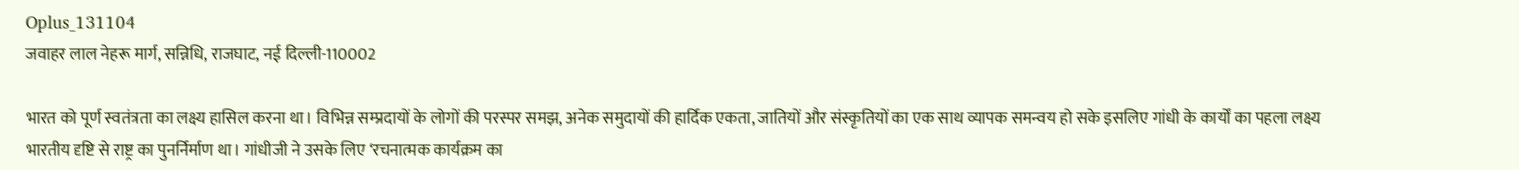Oplus_131104
जवाहर लाल नेहरू मार्ग, सन्निधि, राजघाट, नई दिल्ली-110002

भारत को पूर्ण स्वतंत्रता का लक्ष्य हासिल करना था। विभिन्न सम्प्रदायों के लोगों की परस्पर समझ, अनेक समुदायों की हार्दिक एकता, जातियों और संस्कृतियों का एक साथ व्यापक समन्वय हो सके इसलिए गांधी के कार्यों का पहला लक्ष्य भारतीय दृष्टि से राष्ट्र का पुनर्निर्माण था। गांधीजी ने उसके लिए ‘रचनात्मक कार्यक्रम का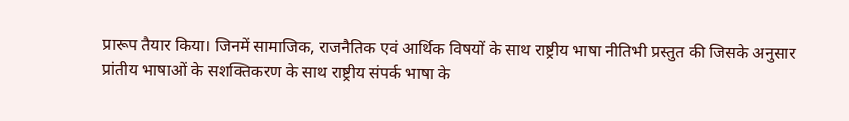प्रारूप तैयार किया। जिनमें सामाजिक, राजनैतिक एवं आर्थिक विषयों के साथ राष्ट्रीय भाषा नीतिभी प्रस्तुत की जिसके अनुसार प्रांतीय भाषाओं के सशक्तिकरण के साथ राष्ट्रीय संपर्क भाषा के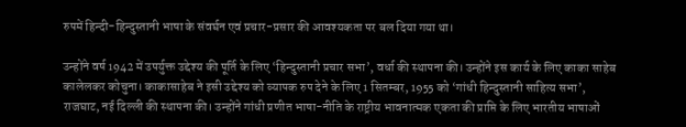रुपमें हिन्दी-हिन्दुस्तानी भाषा के संवर्घन एवं प्रचार-प्रसार की आवश्यकता पर बल दिया गया था।

उन्होंने वर्ष 1942 में उपर्युक्त उद्देश्य की पूर्ति के लिए ‘हिन्दुस्तानी प्रचार सभा’, वर्धा की स्थापना की। उन्होंने इस कार्य के लिए काका साहेब कालेलकर कोचुना। काकासाहेब ने इसी उद्देश्य को व्यापक रुप देने के लिए 1 सितम्बर, 1955 को ‘गांधी हिन्दुस्तानी साहित्य सभा’, राजघाट, नई दिल्ली की स्थापना की। उन्होंने गांधी प्रणीत भाषा-नीति के राष्ट्रीय भावनात्मक एकता की प्राप्ति के लिए भारतीय भाषाओं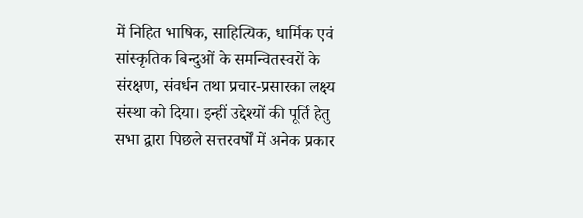में निहित भाषिक, साहित्यिक, धार्मिक एवं सांस्कृतिक बिन्दुओं के समन्वितस्वरों के संरक्षण, संवर्धन तथा प्रचार-प्रसारका लक्ष्य संस्था को दिया। इन्हीं उद्देश्यों की पूर्ति हेतु सभा द्वारा पिछले सत्तरवर्षों में अनेक प्रकार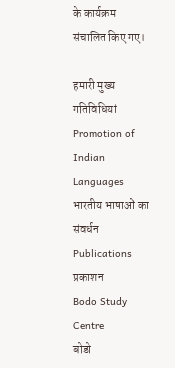के कार्यक्रम संचालित किए गए।

हमारी मुख्य गतिविधियां
Promotion of Indian Languages
भारतीय भाषाओं का संवर्धन
Publications
प्रकाशन
Bodo Study Centre
बोडो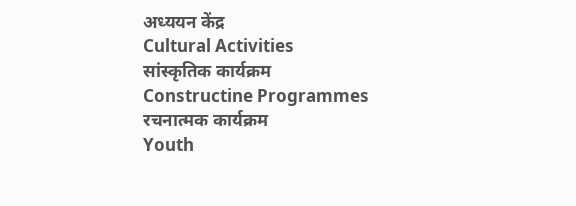अध्ययन केंद्र
Cultural Activities
सांस्कृतिक कार्यक्रम
Constructine Programmes
रचनात्मक कार्यक्रम
Youth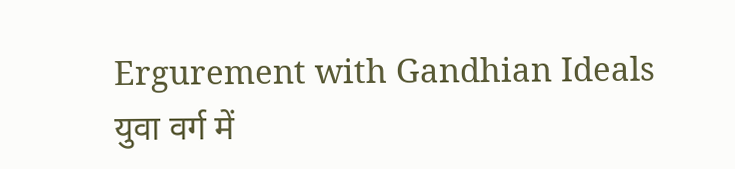Ergurement with Gandhian Ideals
युवा वर्ग में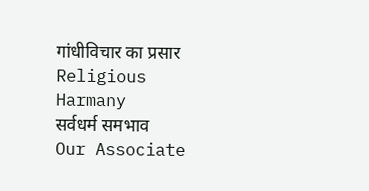गांधीविचार का प्रसार
Religious Harmany
सर्वधर्म समभाव
Our Associate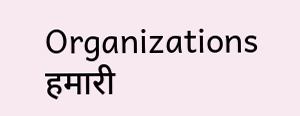Organizations
हमारी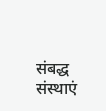संबद्ध संस्थाएं